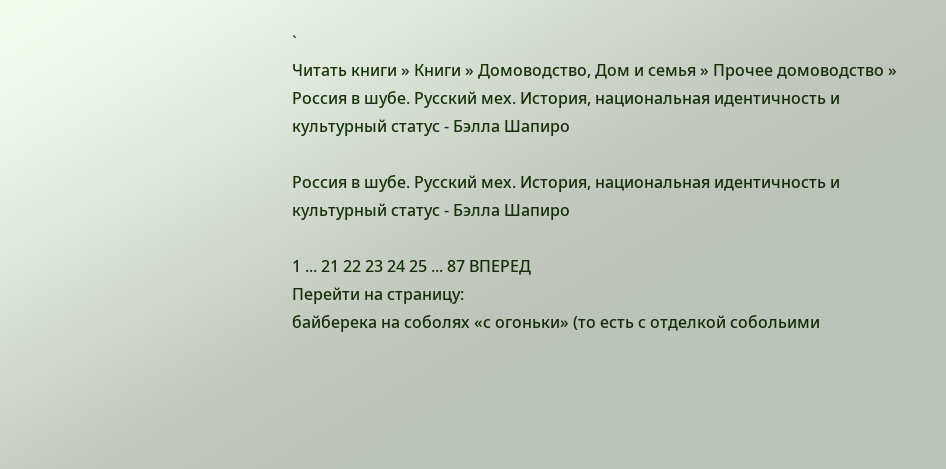`
Читать книги » Книги » Домоводство, Дом и семья » Прочее домоводство » Россия в шубе. Русский мех. История, национальная идентичность и культурный статус - Бэлла Шапиро

Россия в шубе. Русский мех. История, национальная идентичность и культурный статус - Бэлла Шапиро

1 ... 21 22 23 24 25 ... 87 ВПЕРЕД
Перейти на страницу:
байберека на соболях «с огоньки» (то есть с отделкой собольими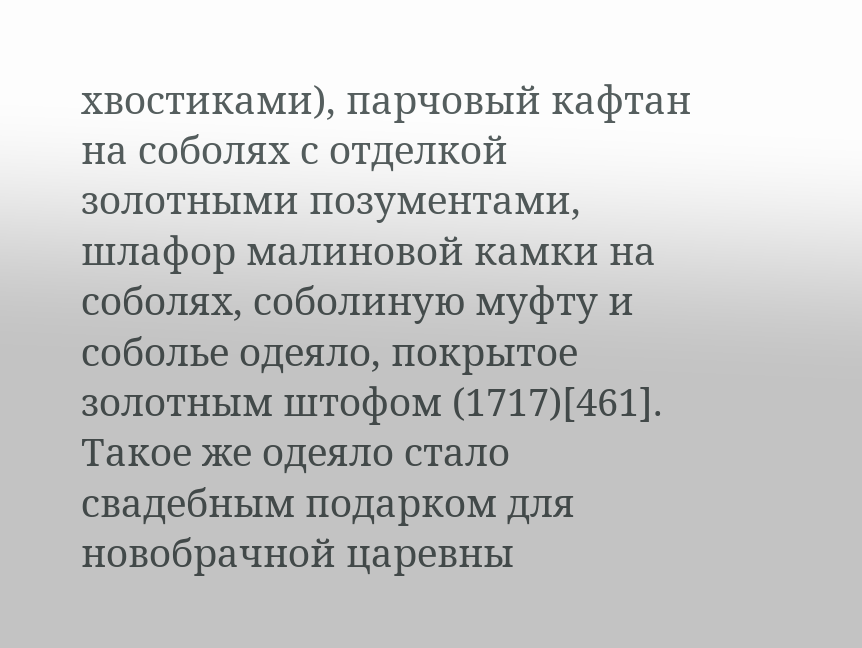хвостиками), парчовый кафтан на соболях с отделкой золотными позументами, шлафор малиновой камки на соболях, соболиную муфту и соболье одеяло, покрытое золотным штофом (1717)[461]. Такое же одеяло стало свадебным подарком для новобрачной царевны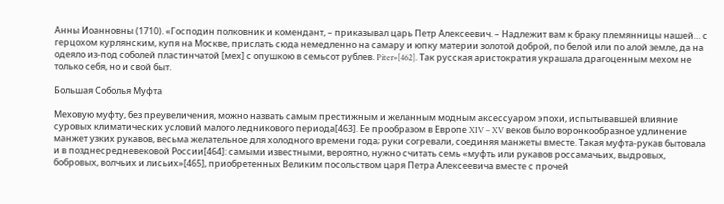Анны Иоанновны (1710). «Господин полковник и комендант, – приказывал царь Петр Алексеевич. – Надлежит вам к браку племянницы нашей… с герцохом курлянским, купя на Москве, прислать сюда немедленно на самару и юпку материи золотой доброй, по белой или по алой земле, да на одеяло из-под соболей пластинчатой [мех] с опушкою в семьсот рублев. Piter»[462]. Так русская аристократия украшала драгоценным мехом не только себя, но и свой быт.

Большая Соболья Муфта

Меховую муфту, без преувеличения, можно назвать самым престижным и желанным модным аксессуаром эпохи, испытывавшей влияние суровых климатических условий малого ледникового периода[463]. Ее прообразом в Европе XIV – XV веков было воронкообразное удлинение манжет узких рукавов, весьма желательное для холодного времени года; руки согревали, соединяя манжеты вместе. Такая муфта-рукав бытовала и в позднесредневековой России[464]: самыми известными, вероятно, нужно считать семь «муфть или рукавов россамачьих, выдровых, бобровых, волчьих и лисьих»[465], приобретенных Великим посольством царя Петра Алексеевича вместе с прочей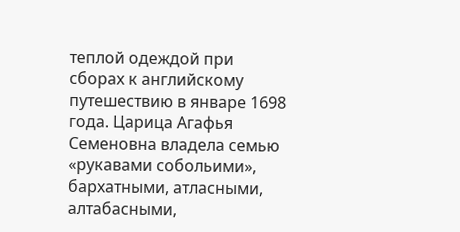теплой одеждой при сборах к английскому путешествию в январе 1698 года. Царица Агафья Семеновна владела семью «рукавами собольими», бархатными, атласными, алтабасными,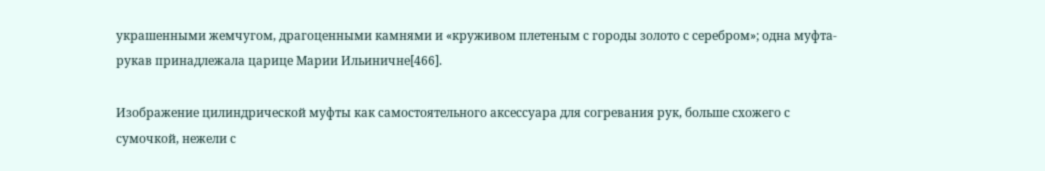украшенными жемчугом, драгоценными камнями и «круживом плетеным с городы золото с серебром»; одна муфта-рукав принадлежала царице Марии Ильиничне[466].

Изображение цилиндрической муфты как самостоятельного аксессуара для согревания рук, больше схожего с сумочкой, нежели с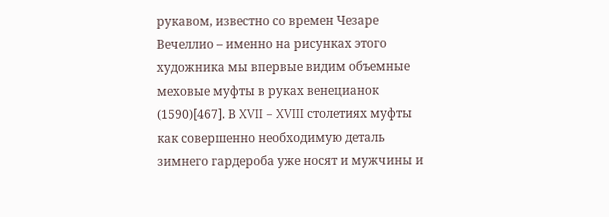рукавом, известно со времен Чезаре Вечеллио – именно на рисунках этого художника мы впервые видим объемные меховые муфты в руках венецианок (1590)[467]. В XVII – XVIII столетиях муфты как совершенно необходимую деталь зимнего гардероба уже носят и мужчины и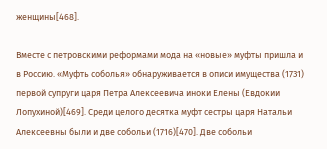женщины[468].

Вместе с петровскими реформами мода на «новые» муфты пришла и в Россию. «Муфть соболья» обнаруживается в описи имущества (1731) первой супруги царя Петра Алексеевича иноки Елены (Евдокии Лопухиной)[469]. Среди целого десятка муфт сестры царя Натальи Алексеевны были и две собольи (1716)[470]. Две собольи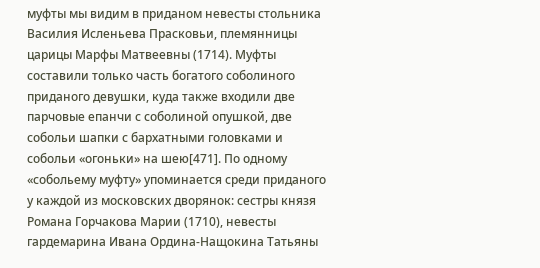муфты мы видим в приданом невесты стольника Василия Исленьева Прасковьи, племянницы царицы Марфы Матвеевны (1714). Муфты составили только часть богатого соболиного приданого девушки, куда также входили две парчовые епанчи с соболиной опушкой, две собольи шапки с бархатными головками и собольи «огоньки» на шею[471]. По одному «собольему муфту» упоминается среди приданого у каждой из московских дворянок: сестры князя Романа Горчакова Марии (1710), невесты гардемарина Ивана Ордина-Нащокина Татьяны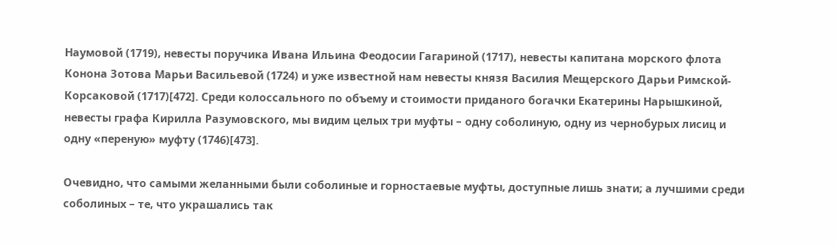Наумовой (1719), невесты поручика Ивана Ильина Феодосии Гагариной (1717), невесты капитана морского флота Конона Зотова Марьи Васильевой (1724) и уже известной нам невесты князя Василия Мещерского Дарьи Римской-Корсаковой (1717)[472]. Среди колоссального по объему и стоимости приданого богачки Екатерины Нарышкиной, невесты графа Кирилла Разумовского, мы видим целых три муфты – одну соболиную, одну из чернобурых лисиц и одну «переную» муфту (1746)[473].

Очевидно, что самыми желанными были соболиные и горностаевые муфты, доступные лишь знати; а лучшими среди соболиных – те, что украшались так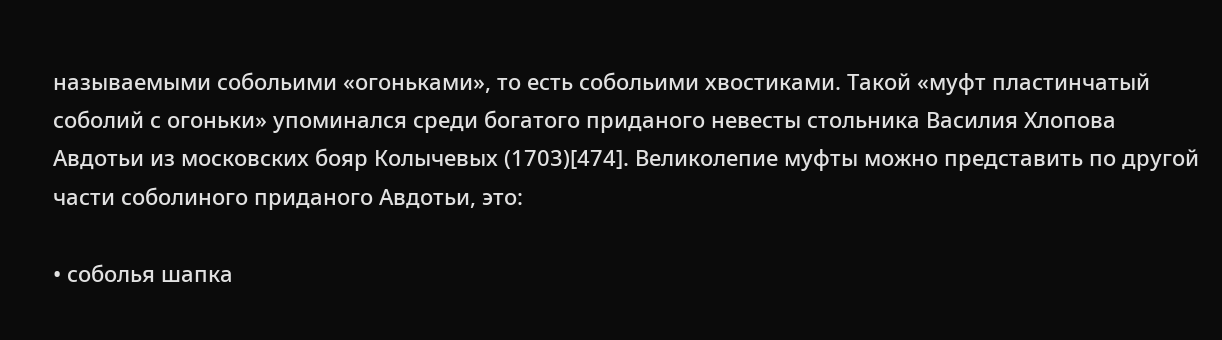называемыми собольими «огоньками», то есть собольими хвостиками. Такой «муфт пластинчатый соболий с огоньки» упоминался среди богатого приданого невесты стольника Василия Хлопова Авдотьи из московских бояр Колычевых (1703)[474]. Великолепие муфты можно представить по другой части соболиного приданого Авдотьи, это:

• соболья шапка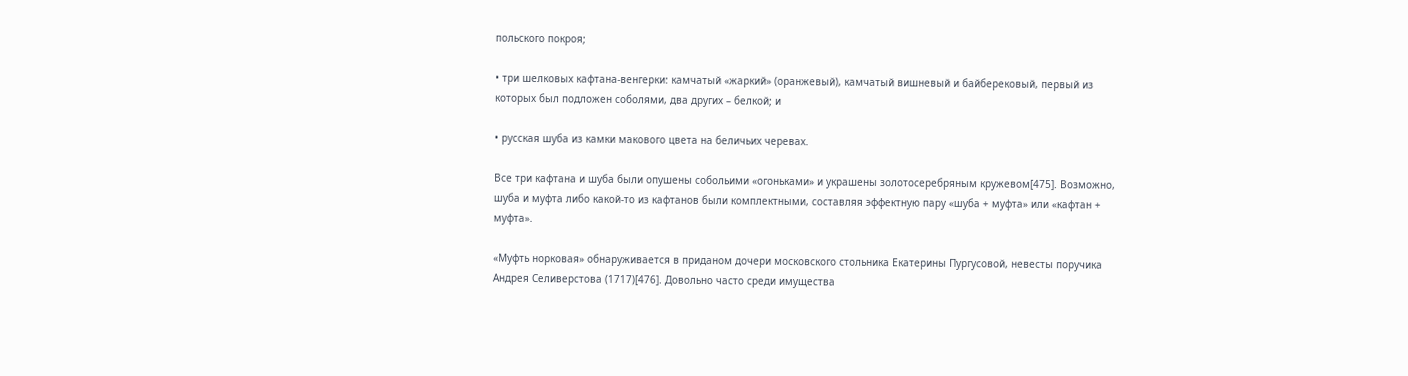польского покроя;

• три шелковых кафтана-венгерки: камчатый «жаркий» (оранжевый), камчатый вишневый и байберековый, первый из которых был подложен соболями, два других – белкой; и

• русская шуба из камки макового цвета на беличьих черевах.

Все три кафтана и шуба были опушены собольими «огоньками» и украшены золотосеребряным кружевом[475]. Возможно, шуба и муфта либо какой-то из кафтанов были комплектными, составляя эффектную пару «шуба + муфта» или «кафтан + муфта».

«Муфть норковая» обнаруживается в приданом дочери московского стольника Екатерины Пургусовой, невесты поручика Андрея Селиверстова (1717)[476]. Довольно часто среди имущества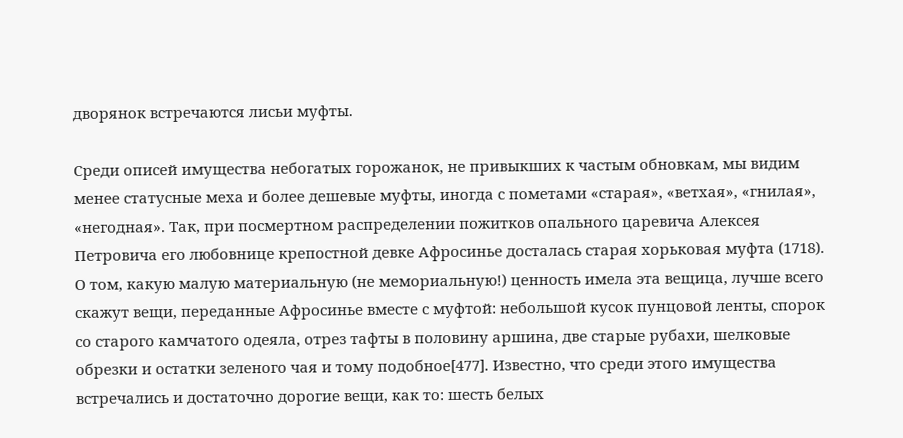дворянок встречаются лисьи муфты.

Среди описей имущества небогатых горожанок, не привыкших к частым обновкам, мы видим менее статусные меха и более дешевые муфты, иногда с пометами «старая», «ветхая», «гнилая», «негодная». Так, при посмертном распределении пожитков опального царевича Алексея Петровича его любовнице крепостной девке Афросинье досталась старая хорьковая муфта (1718). О том, какую малую материальную (не мемориальную!) ценность имела эта вещица, лучше всего скажут вещи, переданные Афросинье вместе с муфтой: небольшой кусок пунцовой ленты, спорок со старого камчатого одеяла, отрез тафты в половину аршина, две старые рубахи, шелковые обрезки и остатки зеленого чая и тому подобное[477]. Известно, что среди этого имущества встречались и достаточно дорогие вещи, как то: шесть белых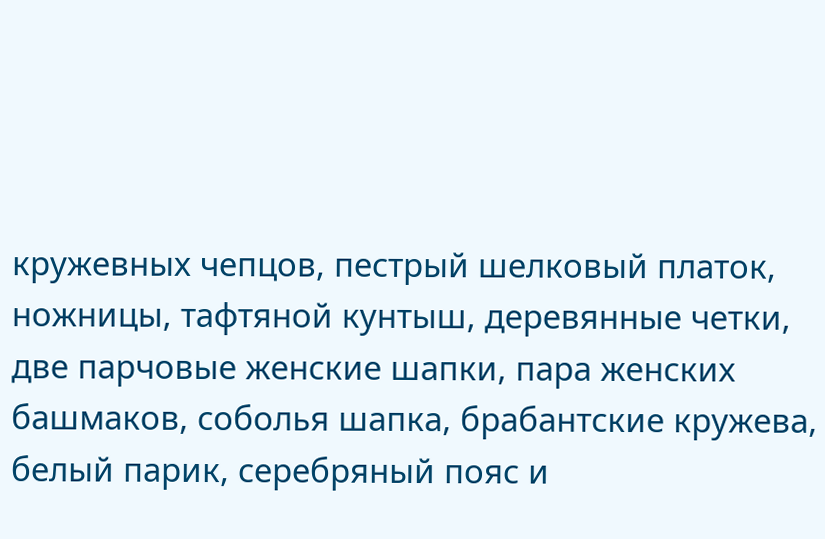кружевных чепцов, пестрый шелковый платок, ножницы, тафтяной кунтыш, деревянные четки, две парчовые женские шапки, пара женских башмаков, соболья шапка, брабантские кружева, белый парик, серебряный пояс и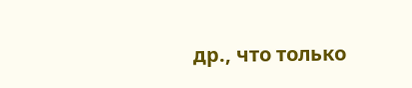др., что только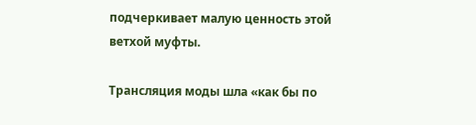подчеркивает малую ценность этой ветхой муфты.

Трансляция моды шла «как бы по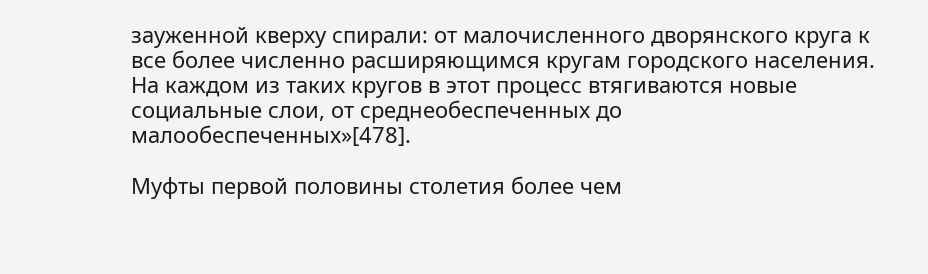зауженной кверху спирали: от малочисленного дворянского круга к все более численно расширяющимся кругам городского населения. На каждом из таких кругов в этот процесс втягиваются новые социальные слои, от среднеобеспеченных до малообеспеченных»[478].

Муфты первой половины столетия более чем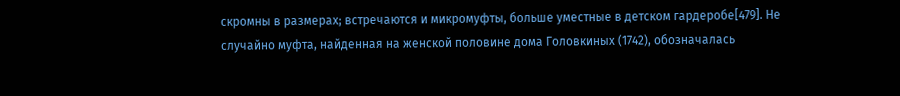скромны в размерах; встречаются и микромуфты, больше уместные в детском гардеробе[479]. Не случайно муфта, найденная на женской половине дома Головкиных (1742), обозначалась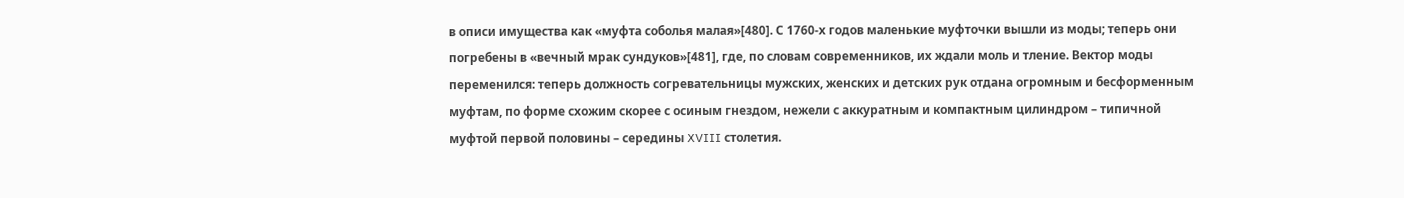в описи имущества как «муфта соболья малая»[480]. С 1760-х годов маленькие муфточки вышли из моды; теперь они погребены в «вечный мрак сундуков»[481], где, по словам современников, их ждали моль и тление. Вектор моды переменился: теперь должность согревательницы мужских, женских и детских рук отдана огромным и бесформенным муфтам, по форме схожим скорее с осиным гнездом, нежели с аккуратным и компактным цилиндром – типичной муфтой первой половины – середины XVIII столетия.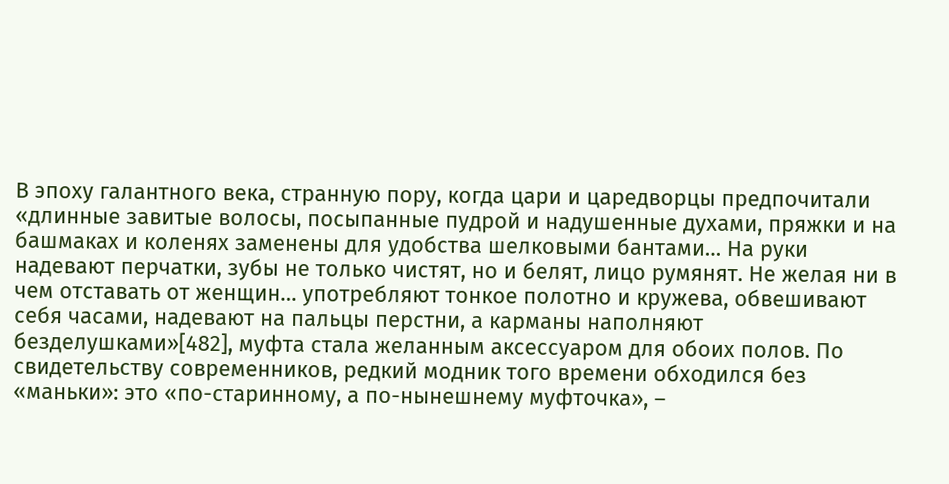В эпоху галантного века, странную пору, когда цари и царедворцы предпочитали «длинные завитые волосы, посыпанные пудрой и надушенные духами, пряжки и на башмаках и коленях заменены для удобства шелковыми бантами… На руки надевают перчатки, зубы не только чистят, но и белят, лицо румянят. Не желая ни в чем отставать от женщин… употребляют тонкое полотно и кружева, обвешивают себя часами, надевают на пальцы перстни, а карманы наполняют безделушками»[482], муфта стала желанным аксессуаром для обоих полов. По свидетельству современников, редкий модник того времени обходился без «маньки»: это «по-старинному, а по-нынешнему муфточка», –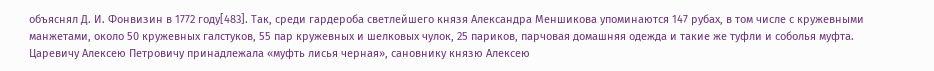объяснял Д. И. Фонвизин в 1772 году[483]. Так, среди гардероба светлейшего князя Александра Меншикова упоминаются 147 рубах, в том числе с кружевными манжетами, около 50 кружевных галстуков, 55 пар кружевных и шелковых чулок, 25 париков, парчовая домашняя одежда и такие же туфли и соболья муфта. Царевичу Алексею Петровичу принадлежала «муфть лисья черная», сановнику князю Алексею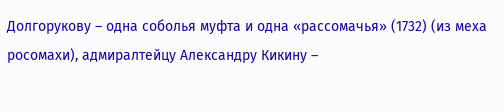Долгорукову – одна соболья муфта и одна «рассомачья» (1732) (из меха росомахи), адмиралтейцу Александру Кикину –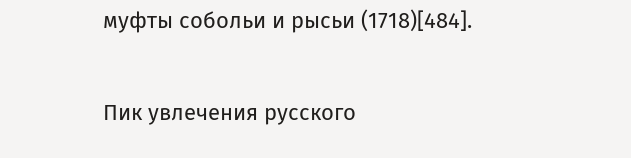муфты собольи и рысьи (1718)[484].

Пик увлечения русского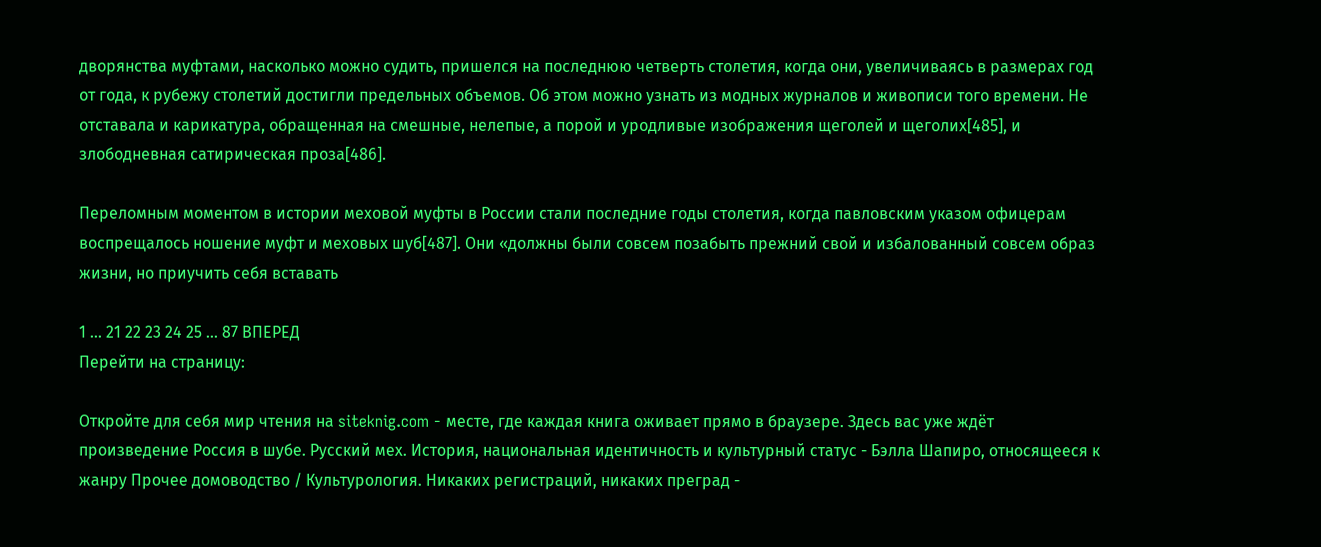дворянства муфтами, насколько можно судить, пришелся на последнюю четверть столетия, когда они, увеличиваясь в размерах год от года, к рубежу столетий достигли предельных объемов. Об этом можно узнать из модных журналов и живописи того времени. Не отставала и карикатура, обращенная на смешные, нелепые, а порой и уродливые изображения щеголей и щеголих[485], и злободневная сатирическая проза[486].

Переломным моментом в истории меховой муфты в России стали последние годы столетия, когда павловским указом офицерам воспрещалось ношение муфт и меховых шуб[487]. Они «должны были совсем позабыть прежний свой и избалованный совсем образ жизни, но приучить себя вставать

1 ... 21 22 23 24 25 ... 87 ВПЕРЕД
Перейти на страницу:

Откройте для себя мир чтения на siteknig.com - месте, где каждая книга оживает прямо в браузере. Здесь вас уже ждёт произведение Россия в шубе. Русский мех. История, национальная идентичность и культурный статус - Бэлла Шапиро, относящееся к жанру Прочее домоводство / Культурология. Никаких регистраций, никаких преград -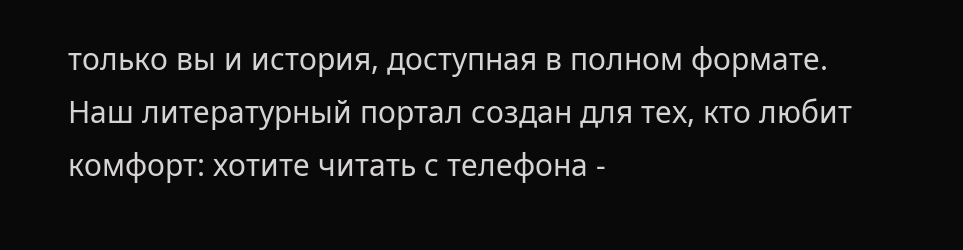только вы и история, доступная в полном формате. Наш литературный портал создан для тех, кто любит комфорт: хотите читать с телефона -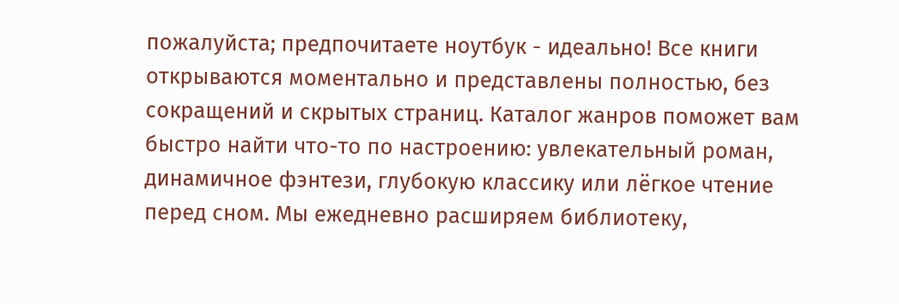пожалуйста; предпочитаете ноутбук - идеально! Все книги открываются моментально и представлены полностью, без сокращений и скрытых страниц. Каталог жанров поможет вам быстро найти что-то по настроению: увлекательный роман, динамичное фэнтези, глубокую классику или лёгкое чтение перед сном. Мы ежедневно расширяем библиотеку,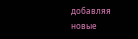добавляя новые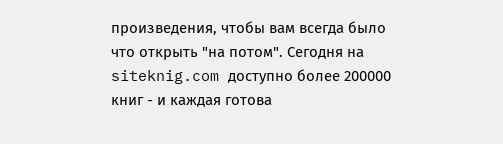произведения, чтобы вам всегда было что открыть "на потом". Сегодня на siteknig.com доступно более 200000 книг - и каждая готова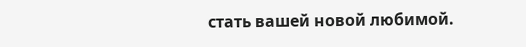стать вашей новой любимой.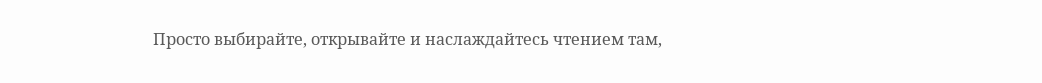Просто выбирайте, открывайте и наслаждайтесь чтением там,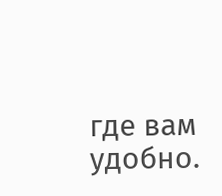где вам удобно.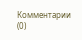Комментарии (0)